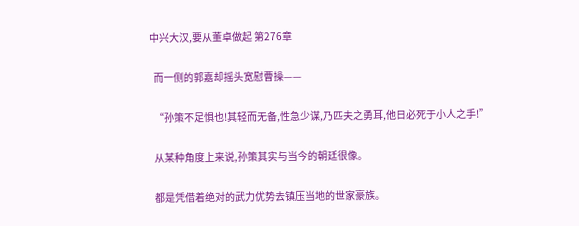中兴大汉,要从董卓做起 第276章

  而一侧的郭嘉却摇头宽慰曹操——

  “孙策不足惧也!其轻而无备,性急少谋,乃匹夫之勇耳,他日必死于小人之手!”

  从某种角度上来说,孙策其实与当今的朝廷很像。

  都是凭借着绝对的武力优势去镇压当地的世家豪族。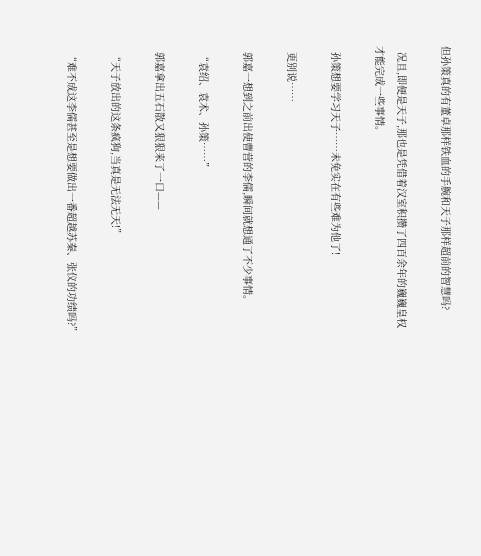但孙策真的有董卓那样铁血的手腕和天子那样超前的智慧吗?

  况且,即便是天子,那也是凭借着汉室积攒了四百余年的巍巍皇权才能完成一些事情。

  孙策想要学习天子……未免实在有些难为他了!

  更别说……

  郭嘉一想到之前出使曹营的李儒,瞬间就想通了不少事情。

  “袁绍、袁术、孙策……”

  郭嘉拿出五石散又狠狠来了一口——

  “天子放出的这条疯狗,当真是无法无天!”

  “难不成这李儒甚至是想要做出一番超越苏秦、张仪的功绩吗?”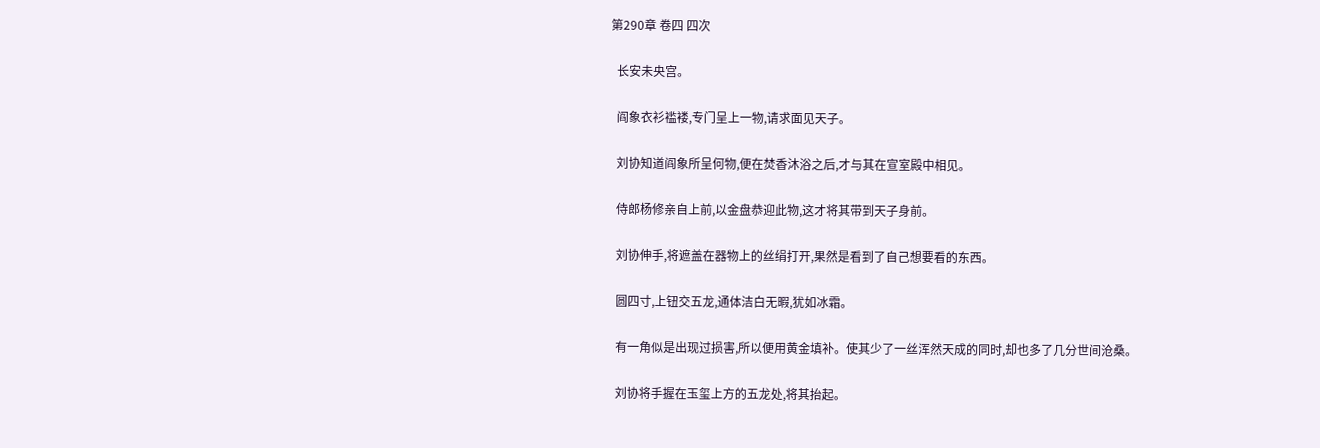第290章 卷四 四次

  长安未央宫。

  阎象衣衫褴褛,专门呈上一物,请求面见天子。

  刘协知道阎象所呈何物,便在焚香沐浴之后,才与其在宣室殿中相见。

  侍郎杨修亲自上前,以金盘恭迎此物,这才将其带到天子身前。

  刘协伸手,将遮盖在器物上的丝绢打开,果然是看到了自己想要看的东西。

  圆四寸,上钮交五龙,通体洁白无暇,犹如冰霜。

  有一角似是出现过损害,所以便用黄金填补。使其少了一丝浑然天成的同时,却也多了几分世间沧桑。

  刘协将手握在玉玺上方的五龙处,将其抬起。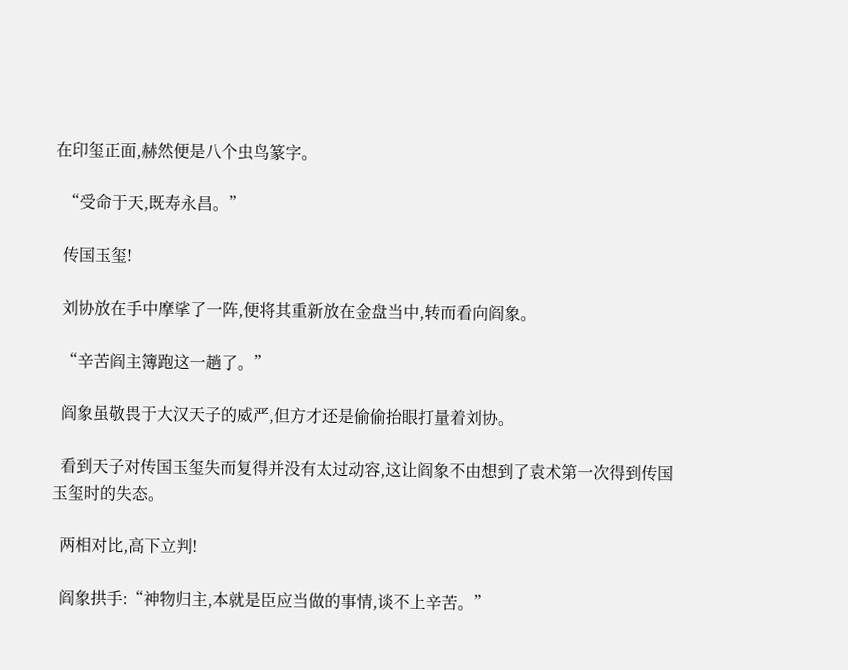在印玺正面,赫然便是八个虫鸟篆字。

  “受命于天,既寿永昌。”

  传国玉玺!

  刘协放在手中摩挲了一阵,便将其重新放在金盘当中,转而看向阎象。

  “辛苦阎主簿跑这一趟了。”

  阎象虽敬畏于大汉天子的威严,但方才还是偷偷抬眼打量着刘协。

  看到天子对传国玉玺失而复得并没有太过动容,这让阎象不由想到了袁术第一次得到传国玉玺时的失态。

  两相对比,高下立判!

  阎象拱手:“神物归主,本就是臣应当做的事情,谈不上辛苦。”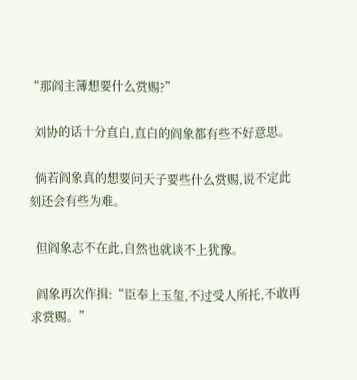“那阎主簿想要什么赏赐?”

  刘协的话十分直白,直白的阎象都有些不好意思。

  倘若阎象真的想要问天子要些什么赏赐,说不定此刻还会有些为难。

  但阎象志不在此,自然也就谈不上犹豫。

  阎象再次作揖:“臣奉上玉玺,不过受人所托,不敢再求赏赐。”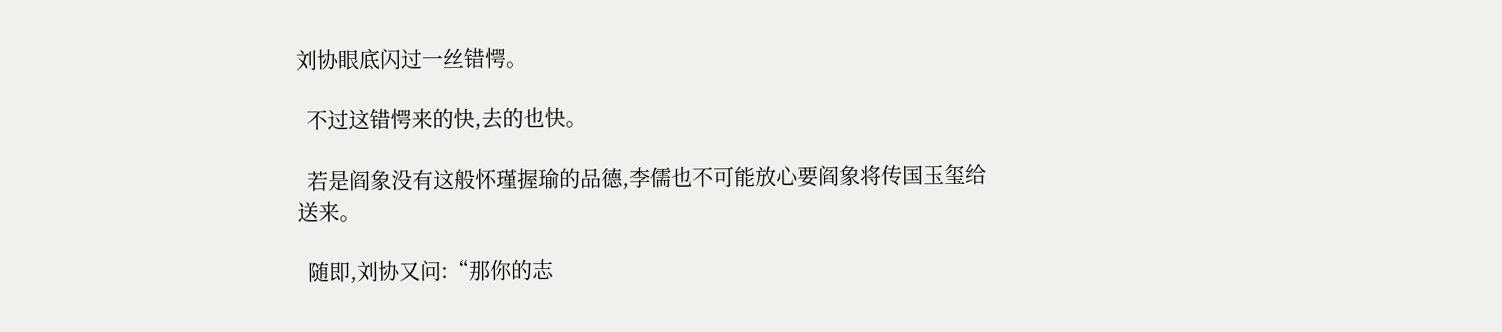刘协眼底闪过一丝错愕。

  不过这错愕来的快,去的也快。

  若是阎象没有这般怀瑾握瑜的品德,李儒也不可能放心要阎象将传国玉玺给送来。

  随即,刘协又问:“那你的志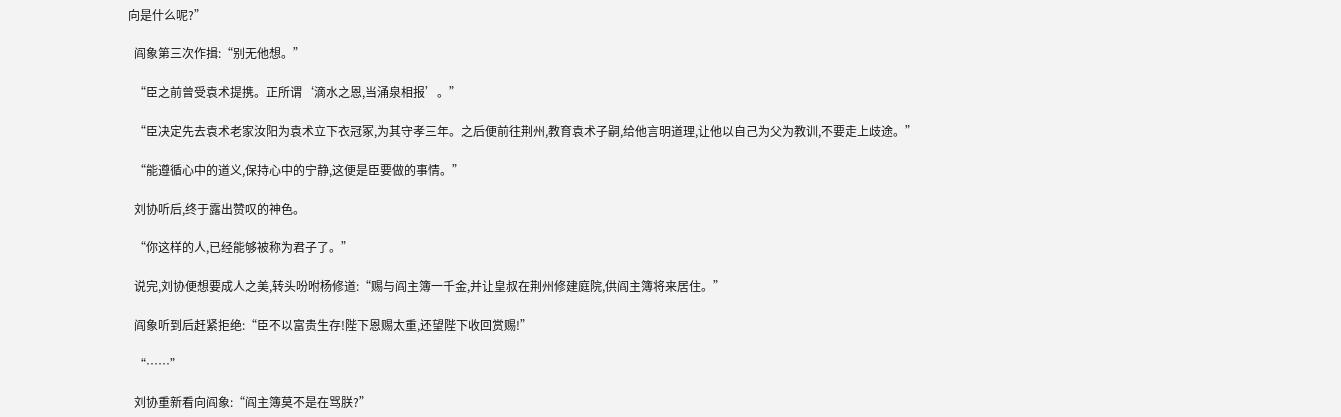向是什么呢?”

  阎象第三次作揖:“别无他想。”

  “臣之前曾受袁术提携。正所谓‘滴水之恩,当涌泉相报’。”

  “臣决定先去袁术老家汝阳为袁术立下衣冠冢,为其守孝三年。之后便前往荆州,教育袁术子嗣,给他言明道理,让他以自己为父为教训,不要走上歧途。”

  “能遵循心中的道义,保持心中的宁静,这便是臣要做的事情。”

  刘协听后,终于露出赞叹的神色。

  “你这样的人,已经能够被称为君子了。”

  说完,刘协便想要成人之美,转头吩咐杨修道:“赐与阎主簿一千金,并让皇叔在荆州修建庭院,供阎主簿将来居住。”

  阎象听到后赶紧拒绝:“臣不以富贵生存!陛下恩赐太重,还望陛下收回赏赐!”

  “……”

  刘协重新看向阎象:“阎主簿莫不是在骂朕?”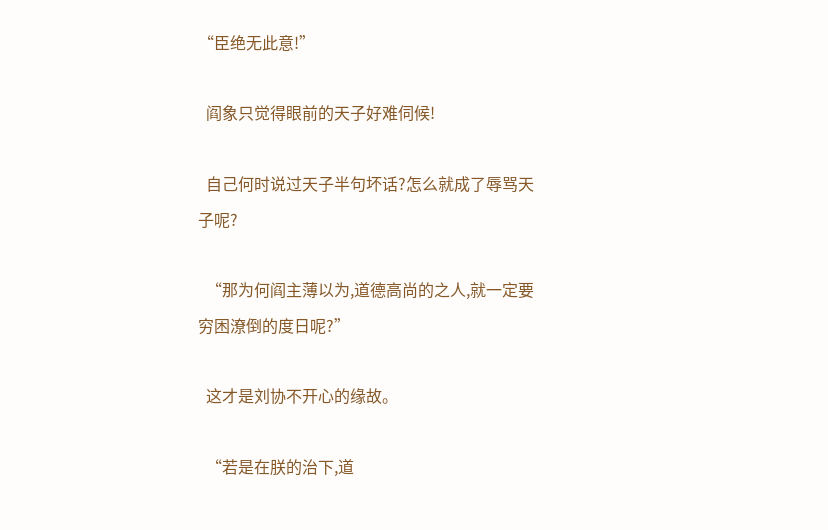“臣绝无此意!”

  阎象只觉得眼前的天子好难伺候!

  自己何时说过天子半句坏话?怎么就成了辱骂天子呢?

  “那为何阎主薄以为,道德高尚的之人,就一定要穷困潦倒的度日呢?”

  这才是刘协不开心的缘故。

  “若是在朕的治下,道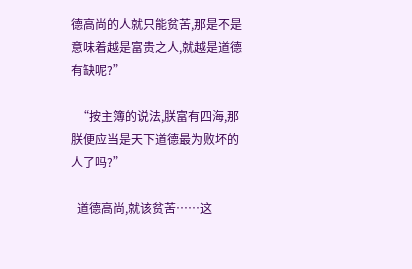德高尚的人就只能贫苦,那是不是意味着越是富贵之人,就越是道德有缺呢?”

  “按主簿的说法,朕富有四海,那朕便应当是天下道德最为败坏的人了吗?”

  道德高尚,就该贫苦……这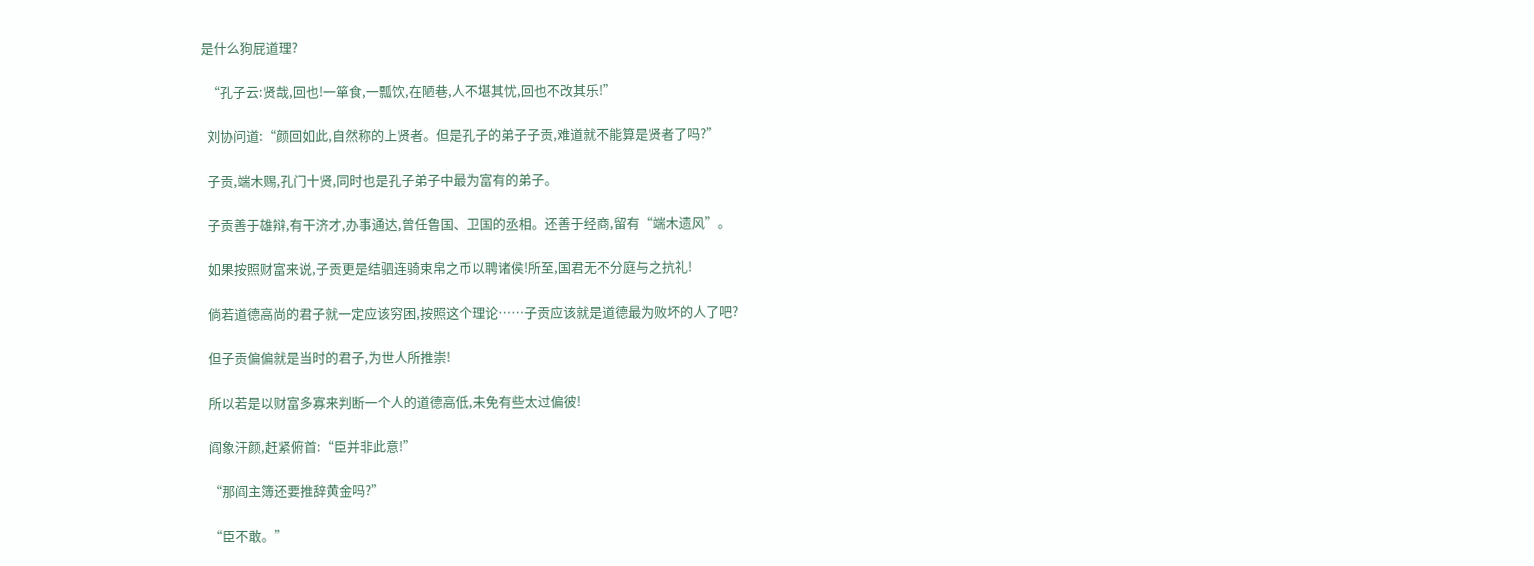是什么狗屁道理?

  “孔子云:贤哉,回也!一箪食,一瓢饮,在陋巷,人不堪其忧,回也不改其乐!”

  刘协问道:“颜回如此,自然称的上贤者。但是孔子的弟子子贡,难道就不能算是贤者了吗?”

  子贡,端木赐,孔门十贤,同时也是孔子弟子中最为富有的弟子。

  子贡善于雄辩,有干济才,办事通达,曾任鲁国、卫国的丞相。还善于经商,留有“端木遗风”。

  如果按照财富来说,子贡更是结驷连骑束帛之币以聘诸侯!所至,国君无不分庭与之抗礼!

  倘若道德高尚的君子就一定应该穷困,按照这个理论……子贡应该就是道德最为败坏的人了吧?

  但子贡偏偏就是当时的君子,为世人所推崇!

  所以若是以财富多寡来判断一个人的道德高低,未免有些太过偏彼!

  阎象汗颜,赶紧俯首:“臣并非此意!”

  “那阎主簿还要推辞黄金吗?”

  “臣不敢。”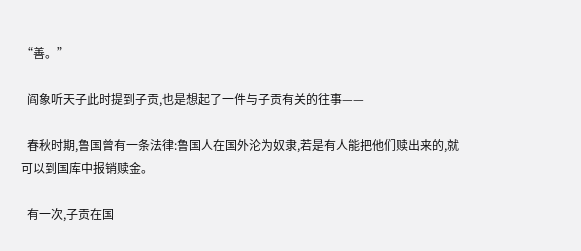“善。”

  阎象听天子此时提到子贡,也是想起了一件与子贡有关的往事——

  春秋时期,鲁国曾有一条法律:鲁国人在国外沦为奴隶,若是有人能把他们赎出来的,就可以到国库中报销赎金。

  有一次,子贡在国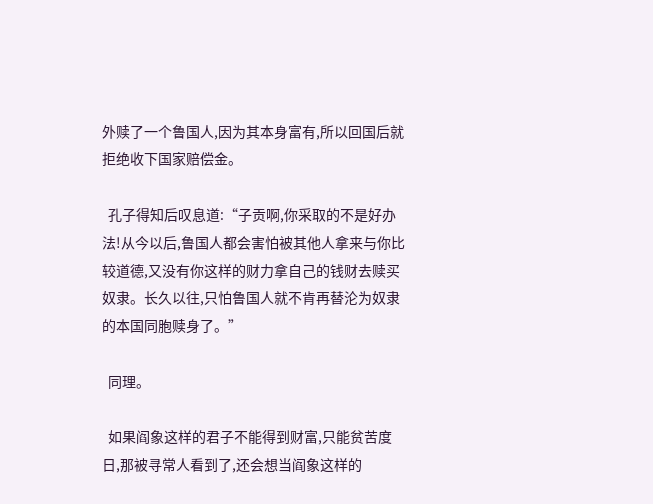外赎了一个鲁国人,因为其本身富有,所以回国后就拒绝收下国家赔偿金。

  孔子得知后叹息道:“子贡啊,你采取的不是好办法!从今以后,鲁国人都会害怕被其他人拿来与你比较道德,又没有你这样的财力拿自己的钱财去赎买奴隶。长久以往,只怕鲁国人就不肯再替沦为奴隶的本国同胞赎身了。”

  同理。

  如果阎象这样的君子不能得到财富,只能贫苦度日,那被寻常人看到了,还会想当阎象这样的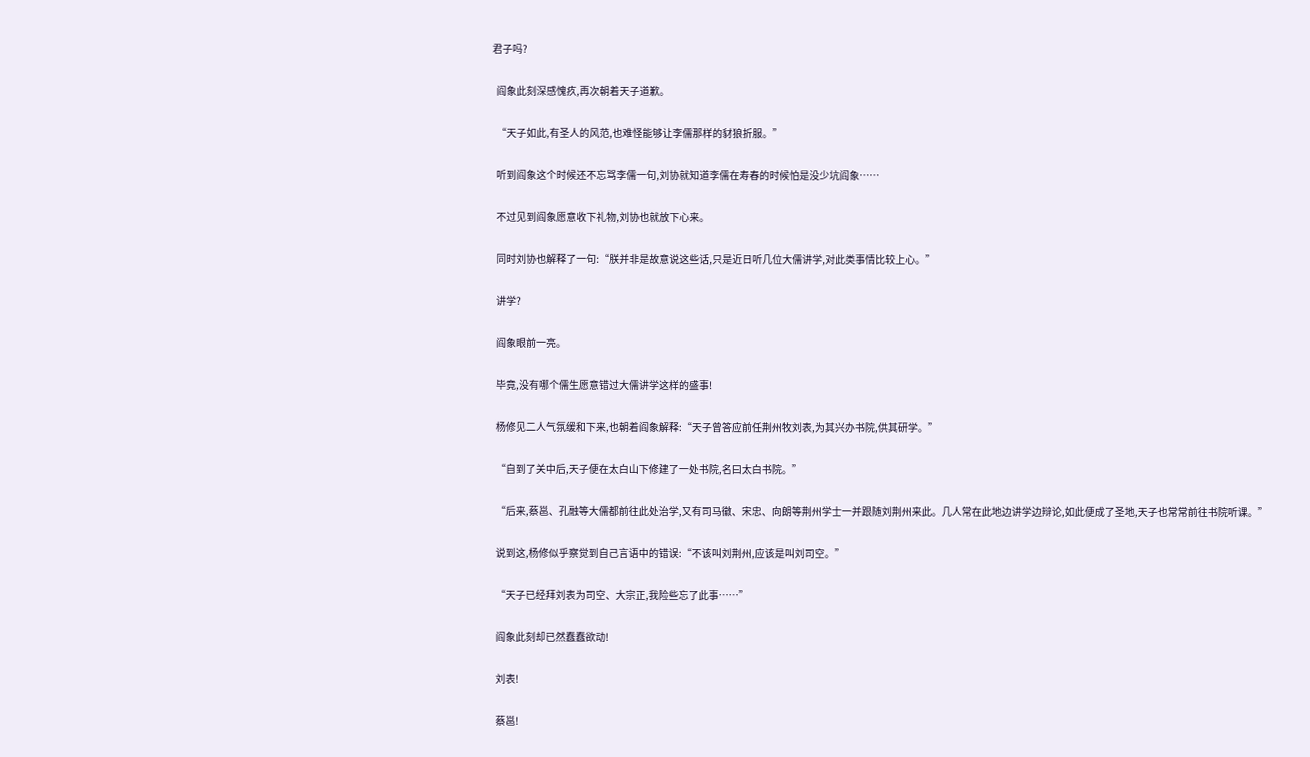君子吗?

  阎象此刻深感愧疚,再次朝着天子道歉。

  “天子如此,有圣人的风范,也难怪能够让李儒那样的豺狼折服。”

  听到阎象这个时候还不忘骂李儒一句,刘协就知道李儒在寿春的时候怕是没少坑阎象……

  不过见到阎象愿意收下礼物,刘协也就放下心来。

  同时刘协也解释了一句:“朕并非是故意说这些话,只是近日听几位大儒讲学,对此类事情比较上心。”

  讲学?

  阎象眼前一亮。

  毕竟,没有哪个儒生愿意错过大儒讲学这样的盛事!

  杨修见二人气氛缓和下来,也朝着阎象解释:“天子曾答应前任荆州牧刘表,为其兴办书院,供其研学。”

  “自到了关中后,天子便在太白山下修建了一处书院,名曰太白书院。”

  “后来,蔡邕、孔融等大儒都前往此处治学,又有司马徽、宋忠、向朗等荆州学士一并跟随刘荆州来此。几人常在此地边讲学边辩论,如此便成了圣地,天子也常常前往书院听课。”

  说到这,杨修似乎察觉到自己言语中的错误:“不该叫刘荆州,应该是叫刘司空。”

  “天子已经拜刘表为司空、大宗正,我险些忘了此事……”

  阎象此刻却已然蠢蠢欲动!

  刘表!

  蔡邕!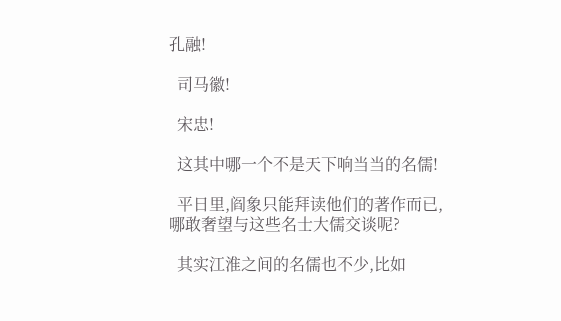孔融!

  司马徽!

  宋忠!

  这其中哪一个不是天下响当当的名儒!

  平日里,阎象只能拜读他们的著作而已,哪敢奢望与这些名士大儒交谈呢?

  其实江淮之间的名儒也不少,比如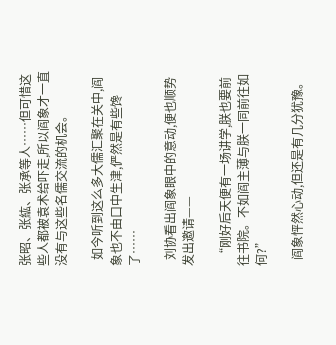张昭、张紘、张承等人……但可惜这些人都被袁术给吓走,所以阎象才一直没有与这些名儒交流的机会。

  如今听到这么多大儒汇聚在关中,阎象也不由口中生津,俨然是有些馋了……

  刘协看出阎象眼中的意动,便也顺势发出邀请——

  “刚好后天便有一场讲学,朕也要前往书院。不如阎主薄与朕一同前往如何?”

  阎象怦然心动,但还是有几分犹豫。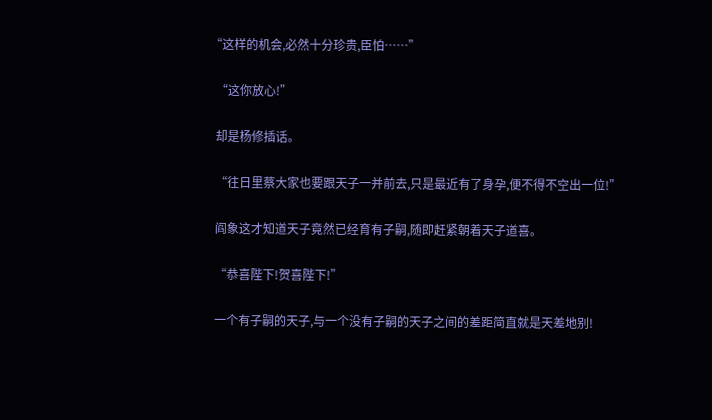“这样的机会,必然十分珍贵,臣怕……”

  “这你放心!”

  却是杨修插话。

  “往日里蔡大家也要跟天子一并前去,只是最近有了身孕,便不得不空出一位!”

  阎象这才知道天子竟然已经育有子嗣,随即赶紧朝着天子道喜。

  “恭喜陛下!贺喜陛下!”

  一个有子嗣的天子,与一个没有子嗣的天子之间的差距简直就是天差地别!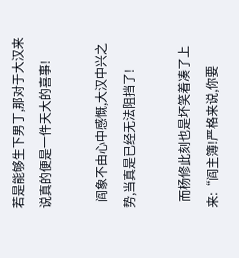若是能够生下男丁,那对于大汉来说真的便是一件天大的喜事!

  阎象不由心中感慨,大汉中兴之势,当真是已经无法阻挡了!

  而杨修此刻也是坏笑着凑了上来:“阎主簿!严格来说,你要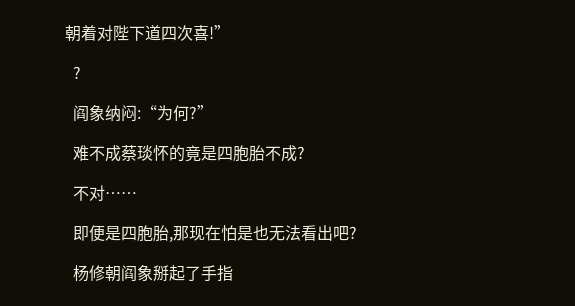朝着对陛下道四次喜!”

  ?

  阎象纳闷:“为何?”

  难不成蔡琰怀的竟是四胞胎不成?

  不对……

  即便是四胞胎,那现在怕是也无法看出吧?

  杨修朝阎象掰起了手指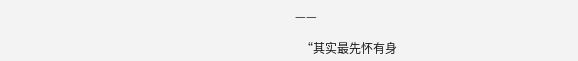——

  “其实最先怀有身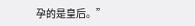孕的是皇后。”